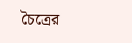চৈত্রের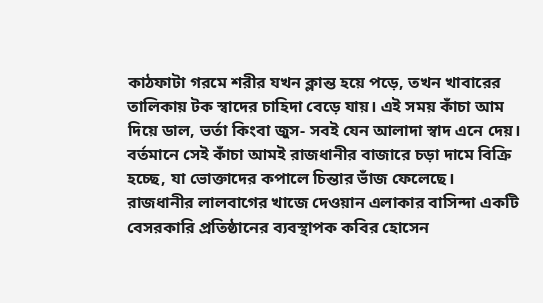কাঠফাটা গরমে শরীর যখন ক্লান্ত হয়ে পড়ে, তখন খাবারের তালিকায় টক স্বাদের চাহিদা বেড়ে যায়। এই সময় কাঁচা আম দিয়ে ডাল, ভর্তা কিংবা জুস- সবই যেন আলাদা স্বাদ এনে দেয়। বর্তমানে সেই কাঁচা আমই রাজধানীর বাজারে চড়া দামে বিক্রি হচ্ছে, যা ভোক্তাদের কপালে চিন্তার ভাঁজ ফেলেছে।
রাজধানীর লালবাগের খাজে দেওয়ান এলাকার বাসিন্দা একটি বেসরকারি প্রতিষ্ঠানের ব্যবস্থাপক কবির হোসেন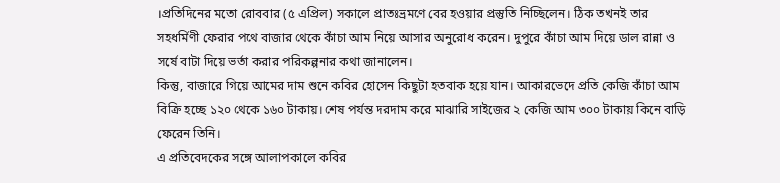।প্রতিদিনের মতো রোববার (৫ এপ্রিল) সকালে প্রাতঃভ্রমণে বের হওয়ার প্রস্তুতি নিচ্ছিলেন। ঠিক তখনই তার সহধর্মিণী ফেরার পথে বাজার থেকে কাঁচা আম নিয়ে আসার অনুরোধ করেন। দুপুরে কাঁচা আম দিয়ে ডাল রান্না ও সর্ষে বাটা দিয়ে ভর্তা করার পরিকল্পনার কথা জানালেন।
কিন্তু, বাজারে গিয়ে আমের দাম শুনে কবির হোসেন কিছুটা হতবাক হয়ে যান। আকারভেদে প্রতি কেজি কাঁচা আম বিক্রি হচ্ছে ১২০ থেকে ১৬০ টাকায়। শেষ পর্যন্ত দরদাম করে মাঝারি সাইজের ২ কেজি আম ৩০০ টাকায় কিনে বাড়ি ফেরেন তিনি।
এ প্রতিবেদকের সঙ্গে আলাপকালে কবির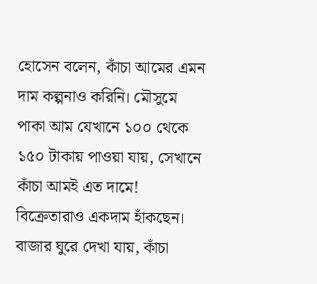হোসেন বলেন, কাঁচা আমের এমন দাম কল্পনাও করিনি। মৌসুমে পাকা আম যেখানে ১০০ থেকে ১৫০ টাকায় পাওয়া যায়, সেখানে কাঁচা আমই এত দামে! বিক্রেতারাও একদাম হাঁকছেন।
বাজার ঘুরে দেখা যায়, কাঁচা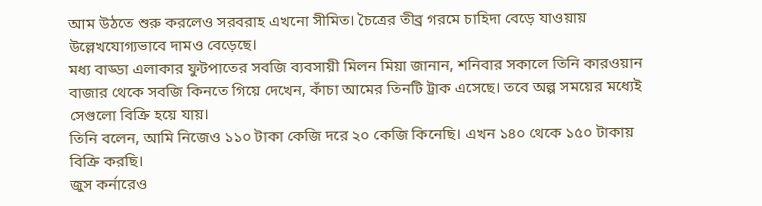আম উঠতে শুরু করলেও সরবরাহ এখনো সীমিত। চৈত্রের তীব্র গরমে চাহিদা বেড়ে যাওয়ায় উল্লেখযোগ্যভাবে দামও বেড়েছে।
মধ্য বাড্ডা এলাকার ফুটপাতের সবজি ব্যবসায়ী মিলন মিয়া জানান, শনিবার সকালে তিনি কারওয়ান বাজার থেকে সবজি কিনতে গিয়ে দেখেন, কাঁচা আমের তিনটি ট্রাক এসেছে। তবে অল্প সময়ের মধ্যেই সেগুলো বিক্রি হয়ে যায়।
তিনি বলেন, আমি নিজেও ১১০ টাকা কেজি দরে ২০ কেজি কিনেছি। এখন ১৪০ থেকে ১৫০ টাকায় বিক্রি করছি।
জুস কর্নারেও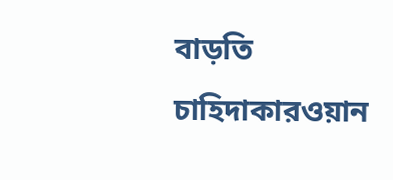বাড়তি চাহিদাকারওয়ান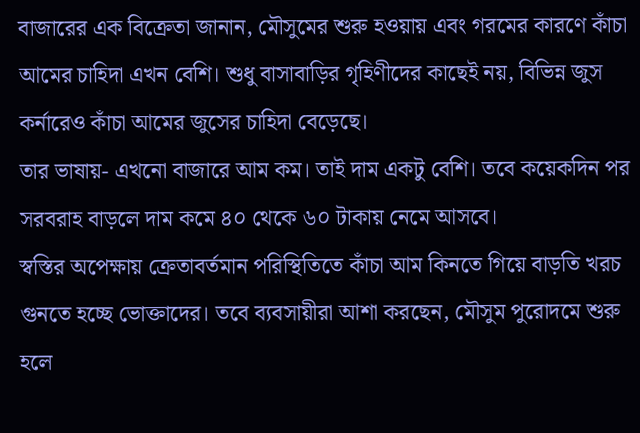বাজারের এক বিক্রেতা জানান, মৌসুমের শুরু হওয়ায় এবং গরমের কারণে কাঁচা আমের চাহিদা এখন বেশি। শুধু বাসাবাড়ির গৃহিণীদের কাছেই নয়, বিভিন্ন জুস কর্নারেও কাঁচা আমের জুসের চাহিদা বেড়েছে।
তার ভাষায়- এখনো বাজারে আম কম। তাই দাম একটু বেশি। তবে কয়েকদিন পর সরবরাহ বাড়লে দাম কমে ৪০ থেকে ৬০ টাকায় নেমে আসবে।
স্বস্তির অপেক্ষায় ক্রেতাবর্তমান পরিস্থিতিতে কাঁচা আম কিনতে গিয়ে বাড়তি খরচ গুনতে হচ্ছে ভোক্তাদের। তবে ব্যবসায়ীরা আশা করছেন, মৌসুম পুরোদমে শুরু হলে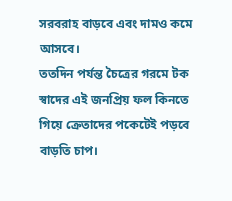সরবরাহ বাড়বে এবং দামও কমে আসবে।
ততদিন পর্যন্ত চৈত্রের গরমে টক স্বাদের এই জনপ্রিয় ফল কিনতে গিয়ে ক্রেতাদের পকেটেই পড়বে বাড়তি চাপ।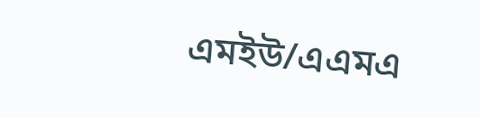এমইউ/এএমএ